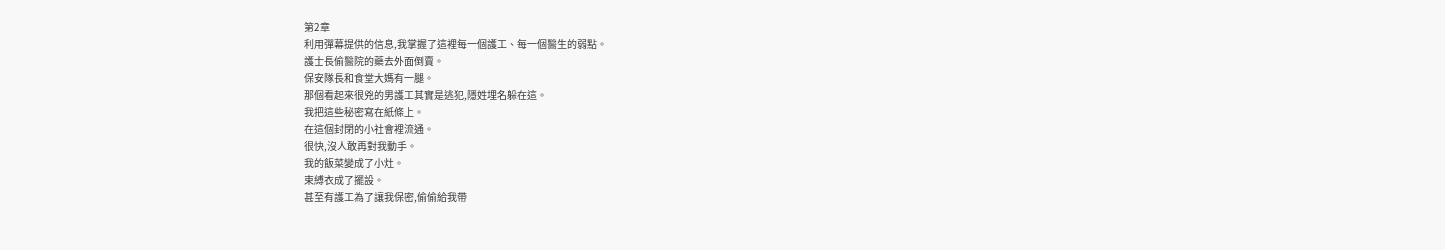第2章
利用彈幕提供的信息,我掌握了這裡每一個護工、每一個醫生的弱點。
護士長偷醫院的藥去外面倒賣。
保安隊長和食堂大媽有一腿。
那個看起來很兇的男護工其實是逃犯,隱姓埋名躲在這。
我把這些秘密寫在紙條上。
在這個封閉的小社會裡流通。
很快,沒人敢再對我動手。
我的飯菜變成了小灶。
束縛衣成了擺設。
甚至有護工為了讓我保密,偷偷給我帶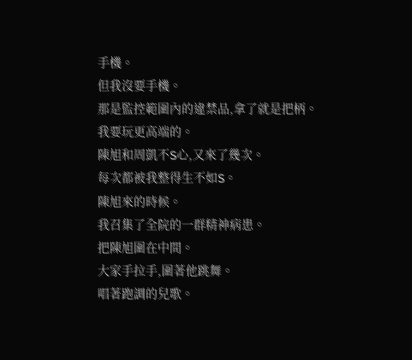手機。
但我沒要手機。
那是監控範圍內的違禁品,拿了就是把柄。
我要玩更高端的。
陳旭和周凱不S心,又來了幾次。
每次都被我整得生不如S。
陳旭來的時候。
我召集了全院的一群精神病患。
把陳旭圍在中間。
大家手拉手,圍著他跳舞。
唱著跑調的兒歌。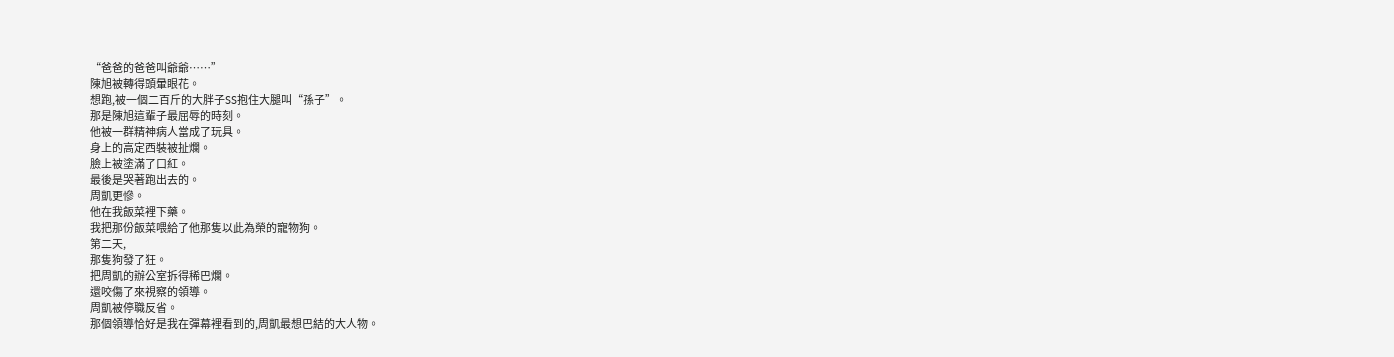“爸爸的爸爸叫爺爺……”
陳旭被轉得頭暈眼花。
想跑,被一個二百斤的大胖子SS抱住大腿叫“孫子”。
那是陳旭這輩子最屈辱的時刻。
他被一群精神病人當成了玩具。
身上的高定西裝被扯爛。
臉上被塗滿了口紅。
最後是哭著跑出去的。
周凱更慘。
他在我飯菜裡下藥。
我把那份飯菜喂給了他那隻以此為榮的寵物狗。
第二天,
那隻狗發了狂。
把周凱的辦公室拆得稀巴爛。
還咬傷了來視察的領導。
周凱被停職反省。
那個領導恰好是我在彈幕裡看到的,周凱最想巴結的大人物。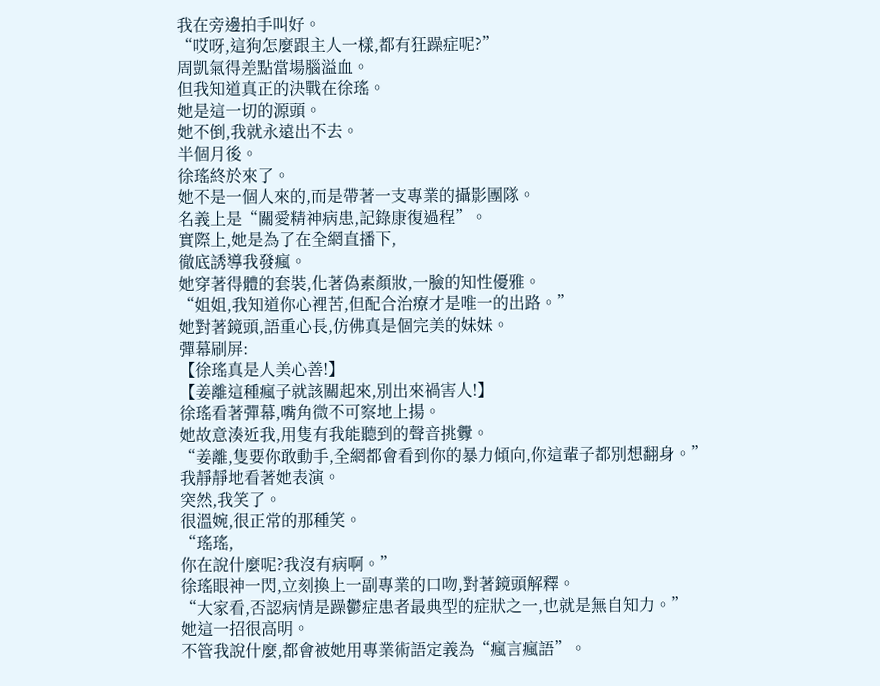我在旁邊拍手叫好。
“哎呀,這狗怎麼跟主人一樣,都有狂躁症呢?”
周凱氣得差點當場腦溢血。
但我知道真正的決戰在徐瑤。
她是這一切的源頭。
她不倒,我就永遠出不去。
半個月後。
徐瑤終於來了。
她不是一個人來的,而是帶著一支專業的攝影團隊。
名義上是“關愛精神病患,記錄康復過程”。
實際上,她是為了在全網直播下,
徹底誘導我發瘋。
她穿著得體的套裝,化著偽素顏妝,一臉的知性優雅。
“姐姐,我知道你心裡苦,但配合治療才是唯一的出路。”
她對著鏡頭,語重心長,仿佛真是個完美的妹妹。
彈幕刷屏:
【徐瑤真是人美心善!】
【姜離這種瘋子就該關起來,別出來禍害人!】
徐瑤看著彈幕,嘴角微不可察地上揚。
她故意湊近我,用隻有我能聽到的聲音挑釁。
“姜離,隻要你敢動手,全網都會看到你的暴力傾向,你這輩子都別想翻身。”
我靜靜地看著她表演。
突然,我笑了。
很溫婉,很正常的那種笑。
“瑤瑤,
你在說什麼呢?我沒有病啊。”
徐瑤眼神一閃,立刻換上一副專業的口吻,對著鏡頭解釋。
“大家看,否認病情是躁鬱症患者最典型的症狀之一,也就是無自知力。”
她這一招很高明。
不管我說什麼,都會被她用專業術語定義為“瘋言瘋語”。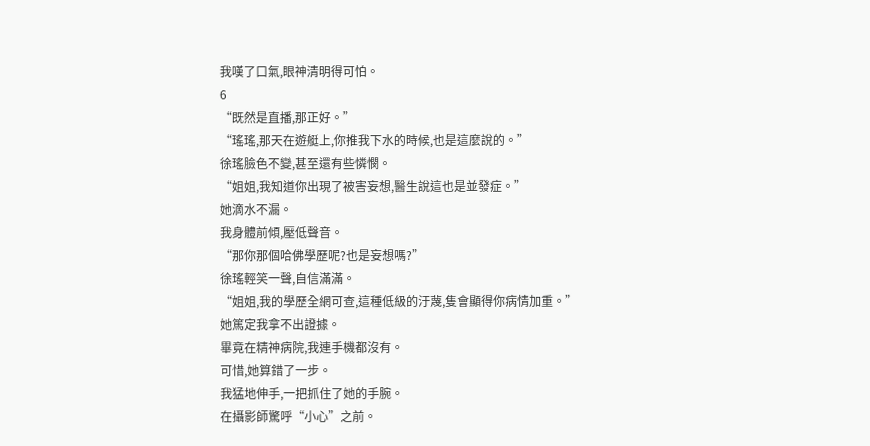我嘆了口氣,眼神清明得可怕。
6
“既然是直播,那正好。”
“瑤瑤,那天在遊艇上,你推我下水的時候,也是這麼說的。”
徐瑤臉色不變,甚至還有些憐憫。
“姐姐,我知道你出現了被害妄想,醫生說這也是並發症。”
她滴水不漏。
我身體前傾,壓低聲音。
“那你那個哈佛學歷呢?也是妄想嗎?”
徐瑤輕笑一聲,自信滿滿。
“姐姐,我的學歷全網可查,這種低級的汙蔑,隻會顯得你病情加重。”
她篤定我拿不出證據。
畢竟在精神病院,我連手機都沒有。
可惜,她算錯了一步。
我猛地伸手,一把抓住了她的手腕。
在攝影師驚呼“小心”之前。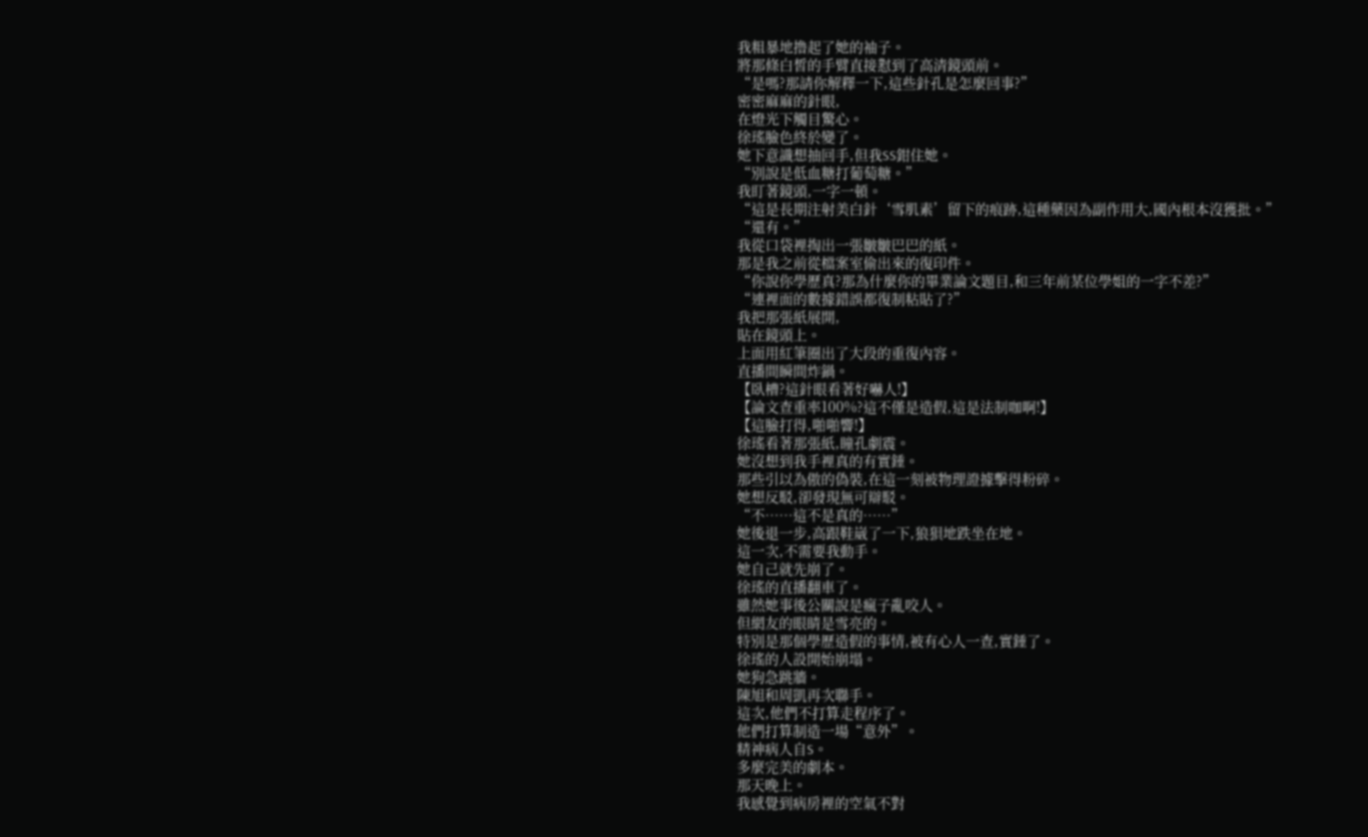我粗暴地撸起了她的袖子。
將那條白皙的手臂直接懟到了高清鏡頭前。
“是嗎?那請你解釋一下,這些針孔是怎麼回事?”
密密麻麻的針眼,
在燈光下觸目驚心。
徐瑤臉色終於變了。
她下意識想抽回手,但我SS鉗住她。
“別說是低血糖打葡萄糖。”
我盯著鏡頭,一字一頓。
“這是長期注射美白針‘雪肌素’留下的痕跡,這種藥因為副作用大,國內根本沒獲批。”
“還有。”
我從口袋裡掏出一張皺皺巴巴的紙。
那是我之前從檔案室偷出來的復印件。
“你說你學歷真?那為什麼你的畢業論文題目,和三年前某位學姐的一字不差?”
“連裡面的數據錯誤都復制粘貼了?”
我把那張紙展開,
貼在鏡頭上。
上面用紅筆圈出了大段的重復內容。
直播間瞬間炸鍋。
【臥槽?這針眼看著好嚇人!】
【論文查重率100%?這不僅是造假,這是法制咖啊!】
【這臉打得,啪啪響!】
徐瑤看著那張紙,瞳孔劇震。
她沒想到我手裡真的有實錘。
那些引以為傲的偽裝,在這一刻被物理證據擊得粉碎。
她想反駁,卻發現無可辯駁。
“不……這不是真的……”
她後退一步,高跟鞋崴了一下,狼狽地跌坐在地。
這一次,不需要我動手。
她自己就先崩了。
徐瑤的直播翻車了。
雖然她事後公關說是瘋子亂咬人。
但網友的眼睛是雪亮的。
特別是那個學歷造假的事情,被有心人一查,實錘了。
徐瑤的人設開始崩塌。
她狗急跳牆。
陳旭和周凱再次聯手。
這次,他們不打算走程序了。
他們打算制造一場“意外”。
精神病人自S。
多麼完美的劇本。
那天晚上。
我感覺到病房裡的空氣不對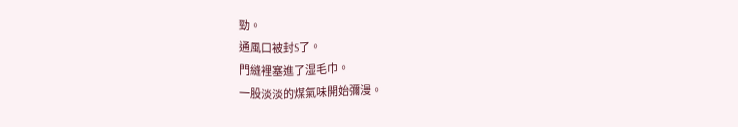勁。
通風口被封S了。
門縫裡塞進了湿毛巾。
一股淡淡的煤氣味開始彌漫。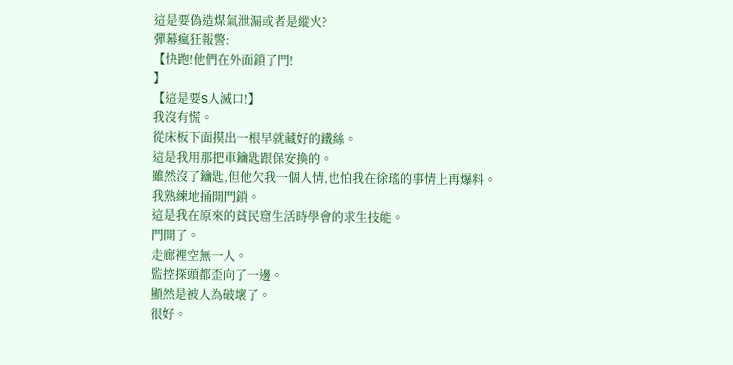這是要偽造煤氣泄漏或者是縱火?
彈幕瘋狂報警:
【快跑!他們在外面鎖了門!
】
【這是要S人滅口!】
我沒有慌。
從床板下面摸出一根早就藏好的鐵絲。
這是我用那把車鑰匙跟保安換的。
雖然沒了鑰匙,但他欠我一個人情,也怕我在徐瑤的事情上再爆料。
我熟練地捅開門鎖。
這是我在原來的貧民窟生活時學會的求生技能。
門開了。
走廊裡空無一人。
監控探頭都歪向了一邊。
顯然是被人為破壞了。
很好。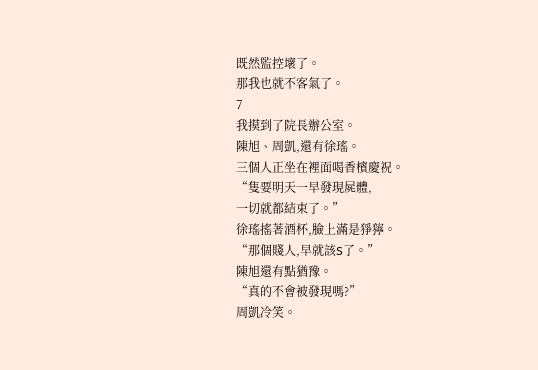既然監控壞了。
那我也就不客氣了。
7
我摸到了院長辦公室。
陳旭、周凱,還有徐瑤。
三個人正坐在裡面喝香檳慶祝。
“隻要明天一早發現屍體,
一切就都結束了。”
徐瑤搖著酒杯,臉上滿是猙獰。
“那個賤人,早就該S了。”
陳旭還有點猶豫。
“真的不會被發現嗎?”
周凱冷笑。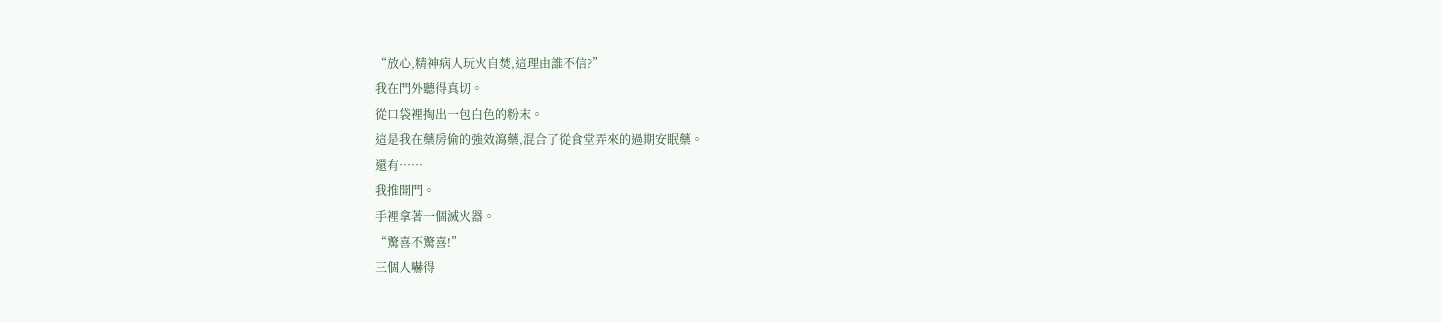“放心,精神病人玩火自焚,這理由誰不信?”
我在門外聽得真切。
從口袋裡掏出一包白色的粉末。
這是我在藥房偷的強效瀉藥,混合了從食堂弄來的過期安眠藥。
還有……
我推開門。
手裡拿著一個滅火器。
“驚喜不驚喜!”
三個人嚇得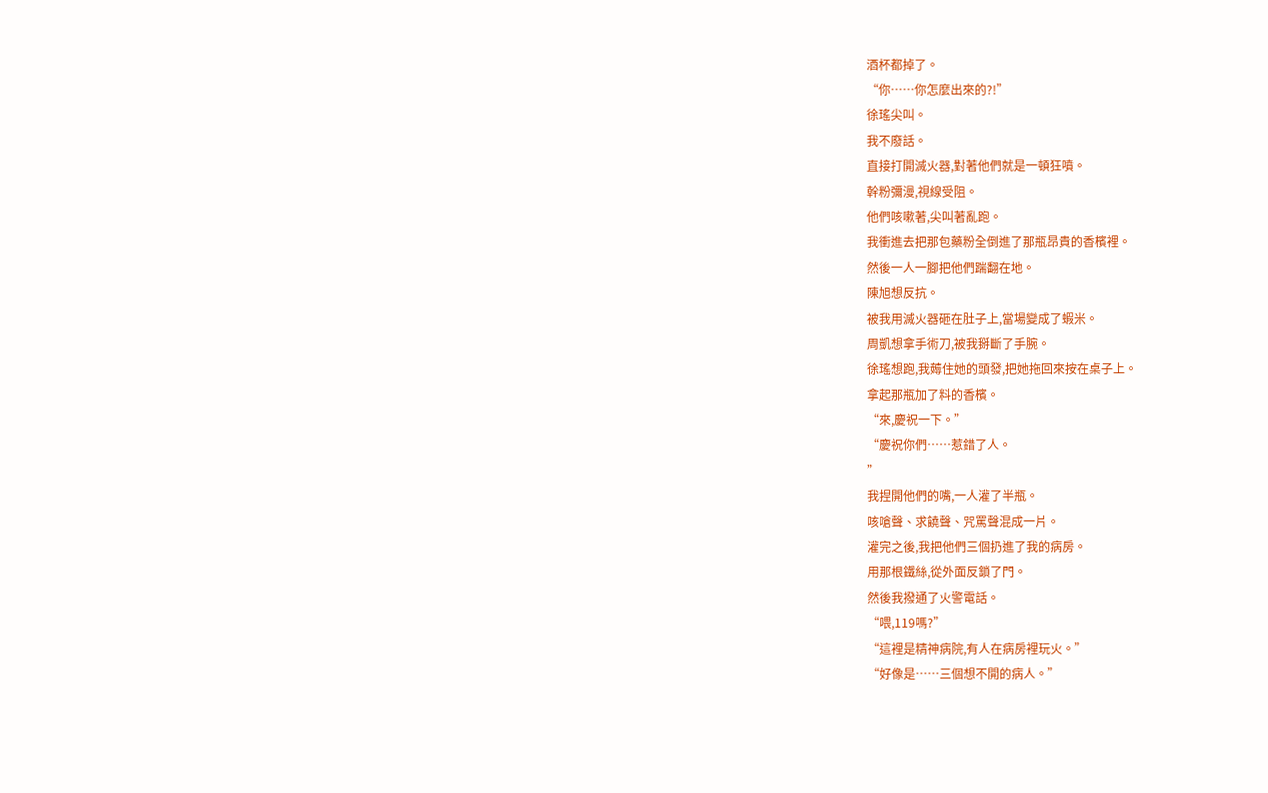酒杯都掉了。
“你……你怎麼出來的?!”
徐瑤尖叫。
我不廢話。
直接打開滅火器,對著他們就是一頓狂噴。
幹粉彌漫,視線受阻。
他們咳嗽著,尖叫著亂跑。
我衝進去把那包藥粉全倒進了那瓶昂貴的香檳裡。
然後一人一腳把他們踹翻在地。
陳旭想反抗。
被我用滅火器砸在肚子上,當場變成了蝦米。
周凱想拿手術刀,被我掰斷了手腕。
徐瑤想跑,我薅住她的頭發,把她拖回來按在桌子上。
拿起那瓶加了料的香檳。
“來,慶祝一下。”
“慶祝你們……惹錯了人。
”
我捏開他們的嘴,一人灌了半瓶。
咳嗆聲、求饒聲、咒罵聲混成一片。
灌完之後,我把他們三個扔進了我的病房。
用那根鐵絲,從外面反鎖了門。
然後我撥通了火警電話。
“喂,119嗎?”
“這裡是精神病院,有人在病房裡玩火。”
“好像是……三個想不開的病人。”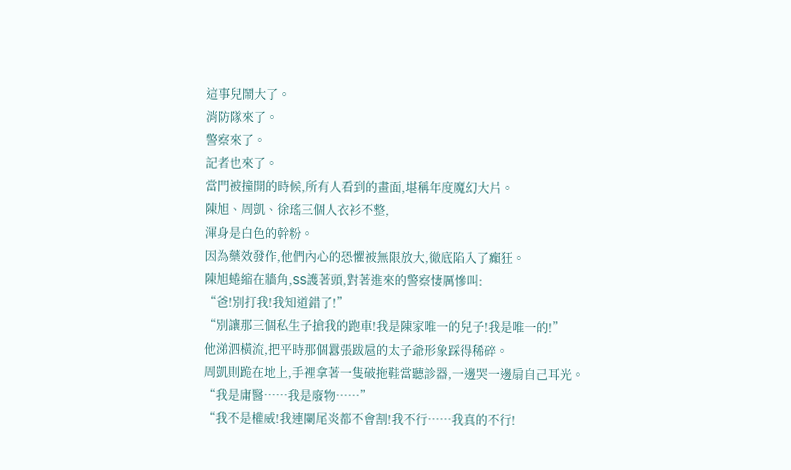這事兒鬧大了。
消防隊來了。
警察來了。
記者也來了。
當門被撞開的時候,所有人看到的畫面,堪稱年度魔幻大片。
陳旭、周凱、徐瑤三個人衣衫不整,
渾身是白色的幹粉。
因為藥效發作,他們內心的恐懼被無限放大,徹底陷入了癲狂。
陳旭蜷縮在牆角,SS護著頭,對著進來的警察悽厲慘叫:
“爸!別打我!我知道錯了!”
“別讓那三個私生子搶我的跑車!我是陳家唯一的兒子!我是唯一的!”
他涕泗橫流,把平時那個囂張跋扈的太子爺形象踩得稀碎。
周凱則跪在地上,手裡拿著一隻破拖鞋當聽診器,一邊哭一邊扇自己耳光。
“我是庸醫……我是廢物……”
“我不是權威!我連闌尾炎都不會割!我不行……我真的不行!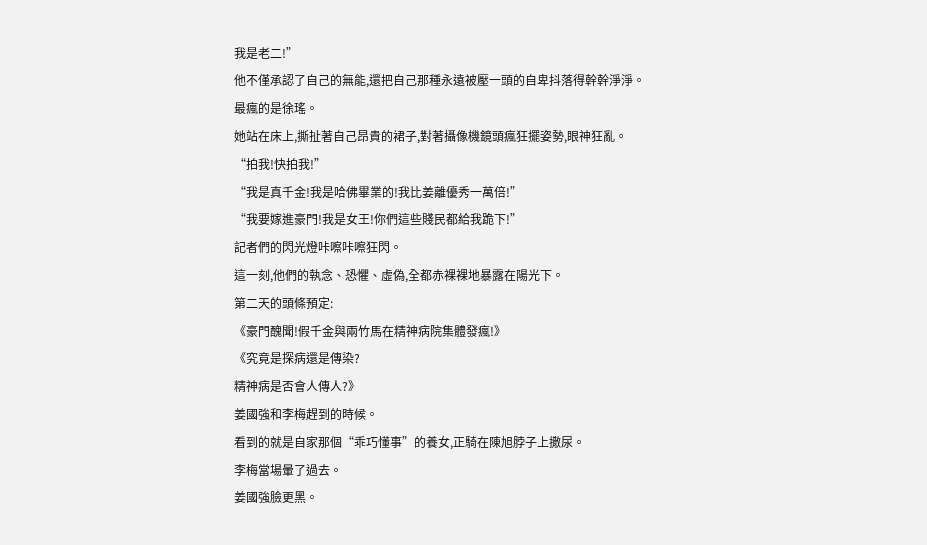我是老二!”
他不僅承認了自己的無能,還把自己那種永遠被壓一頭的自卑抖落得幹幹淨淨。
最瘋的是徐瑤。
她站在床上,撕扯著自己昂貴的裙子,對著攝像機鏡頭瘋狂擺姿勢,眼神狂亂。
“拍我!快拍我!”
“我是真千金!我是哈佛畢業的!我比姜離優秀一萬倍!”
“我要嫁進豪門!我是女王!你們這些賤民都給我跪下!”
記者們的閃光燈咔嚓咔嚓狂閃。
這一刻,他們的執念、恐懼、虛偽,全都赤裸裸地暴露在陽光下。
第二天的頭條預定:
《豪門醜聞!假千金與兩竹馬在精神病院集體發瘋!》
《究竟是探病還是傳染?
精神病是否會人傳人?》
姜國強和李梅趕到的時候。
看到的就是自家那個“乖巧懂事”的養女,正騎在陳旭脖子上撒尿。
李梅當場暈了過去。
姜國強臉更黑。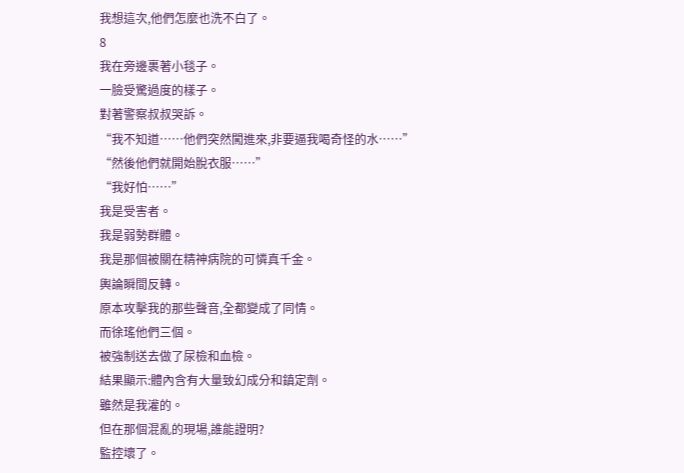我想這次,他們怎麼也洗不白了。
8
我在旁邊裹著小毯子。
一臉受驚過度的樣子。
對著警察叔叔哭訴。
“我不知道……他們突然闖進來,非要逼我喝奇怪的水……”
“然後他們就開始脫衣服……”
“我好怕……”
我是受害者。
我是弱勢群體。
我是那個被關在精神病院的可憐真千金。
輿論瞬間反轉。
原本攻擊我的那些聲音,全都變成了同情。
而徐瑤他們三個。
被強制送去做了尿檢和血檢。
結果顯示:體內含有大量致幻成分和鎮定劑。
雖然是我灌的。
但在那個混亂的現場,誰能證明?
監控壞了。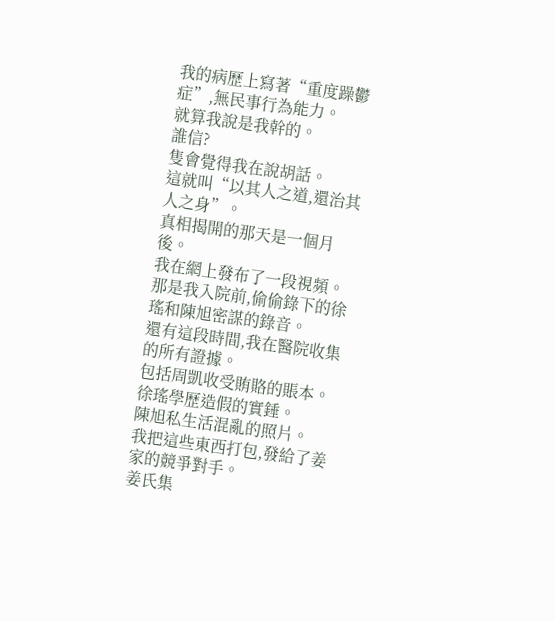我的病歷上寫著“重度躁鬱症”,無民事行為能力。
就算我說是我幹的。
誰信?
隻會覺得我在說胡話。
這就叫“以其人之道,還治其人之身”。
真相揭開的那天是一個月後。
我在網上發布了一段視頻。
那是我入院前,偷偷錄下的徐瑤和陳旭密謀的錄音。
還有這段時間,我在醫院收集的所有證據。
包括周凱收受賄賂的賬本。
徐瑤學歷造假的實錘。
陳旭私生活混亂的照片。
我把這些東西打包,發給了姜家的競爭對手。
姜氏集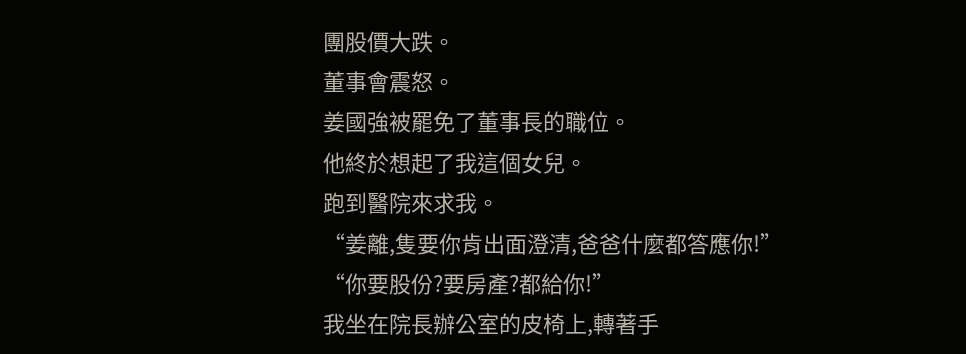團股價大跌。
董事會震怒。
姜國強被罷免了董事長的職位。
他終於想起了我這個女兒。
跑到醫院來求我。
“姜離,隻要你肯出面澄清,爸爸什麼都答應你!”
“你要股份?要房產?都給你!”
我坐在院長辦公室的皮椅上,轉著手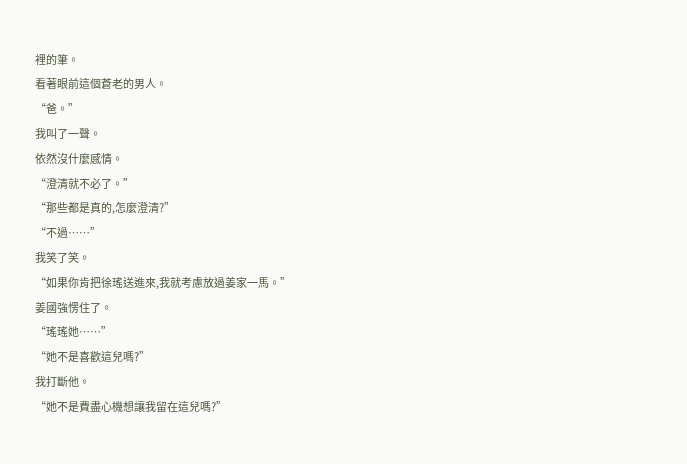裡的筆。
看著眼前這個蒼老的男人。
“爸。”
我叫了一聲。
依然沒什麼感情。
“澄清就不必了。”
“那些都是真的,怎麼澄清?”
“不過……”
我笑了笑。
“如果你肯把徐瑤送進來,我就考慮放過姜家一馬。”
姜國強愣住了。
“瑤瑤她……”
“她不是喜歡這兒嗎?”
我打斷他。
“她不是費盡心機想讓我留在這兒嗎?”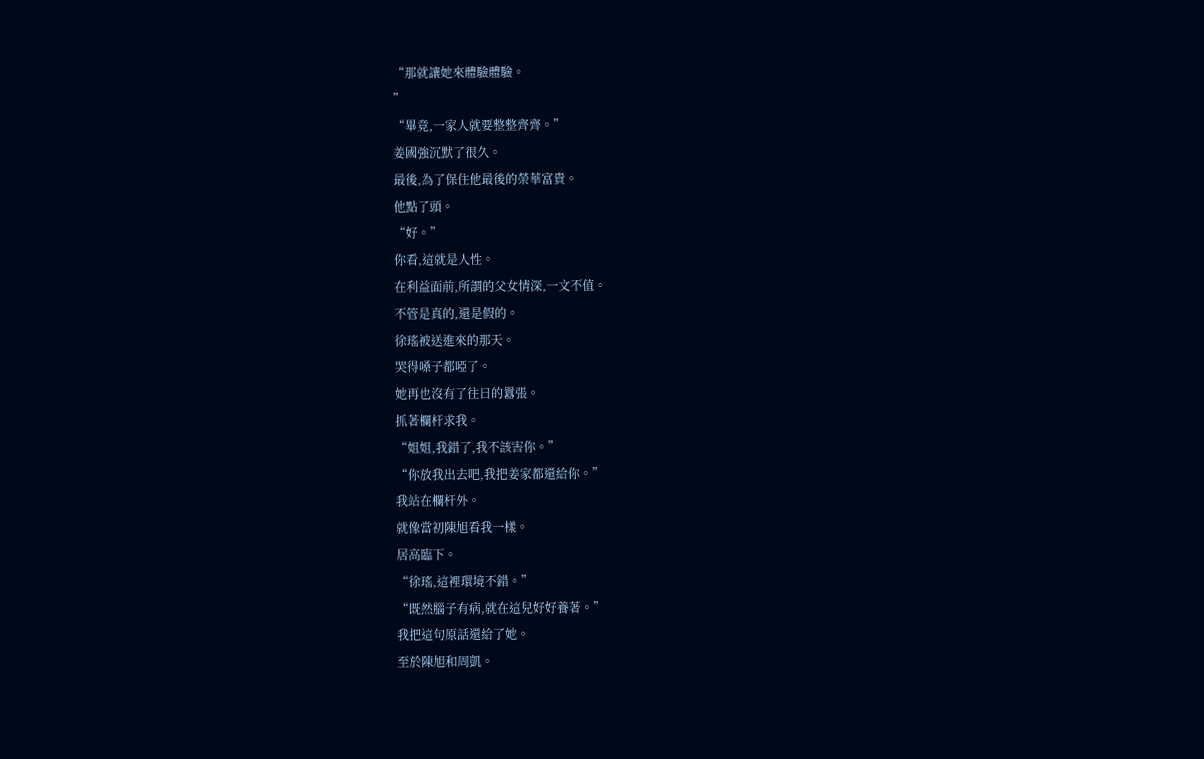“那就讓她來體驗體驗。
”
“畢竟,一家人就要整整齊齊。”
姜國強沉默了很久。
最後,為了保住他最後的榮華富貴。
他點了頭。
“好。”
你看,這就是人性。
在利益面前,所謂的父女情深,一文不值。
不管是真的,還是假的。
徐瑤被送進來的那天。
哭得嗓子都啞了。
她再也沒有了往日的囂張。
抓著欄杆求我。
“姐姐,我錯了,我不該害你。”
“你放我出去吧,我把姜家都還給你。”
我站在欄杆外。
就像當初陳旭看我一樣。
居高臨下。
“徐瑤,這裡環境不錯。”
“既然腦子有病,就在這兒好好養著。”
我把這句原話還給了她。
至於陳旭和周凱。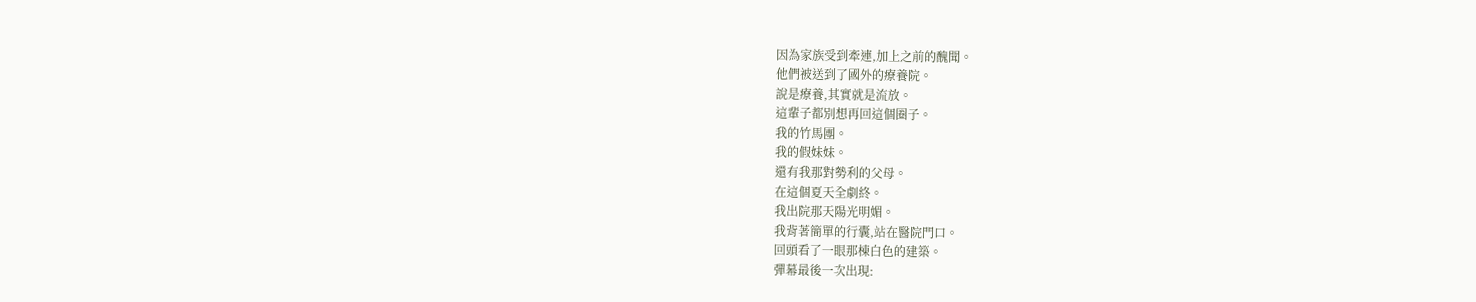因為家族受到牽連,加上之前的醜聞。
他們被送到了國外的療養院。
說是療養,其實就是流放。
這輩子都別想再回這個圈子。
我的竹馬團。
我的假妹妹。
還有我那對勢利的父母。
在這個夏天全劇終。
我出院那天陽光明媚。
我背著簡單的行囊,站在醫院門口。
回頭看了一眼那棟白色的建築。
彈幕最後一次出現: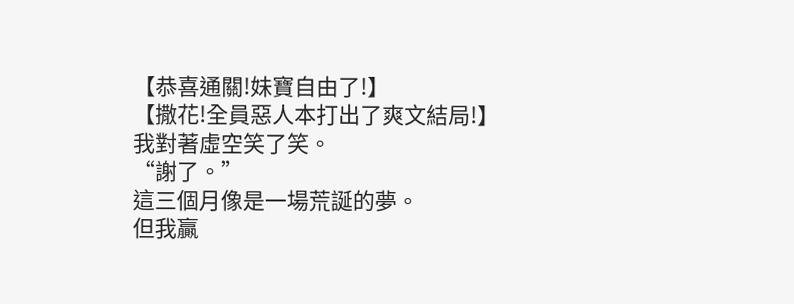【恭喜通關!妹寶自由了!】
【撒花!全員惡人本打出了爽文結局!】
我對著虛空笑了笑。
“謝了。”
這三個月像是一場荒誕的夢。
但我贏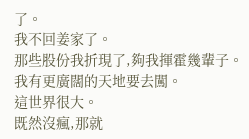了。
我不回姜家了。
那些股份我折現了,夠我揮霍幾輩子。
我有更廣闊的天地要去闖。
這世界很大。
既然沒瘋,那就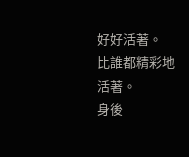好好活著。
比誰都精彩地活著。
身後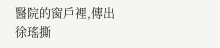醫院的窗戶裡,傳出徐瑤撕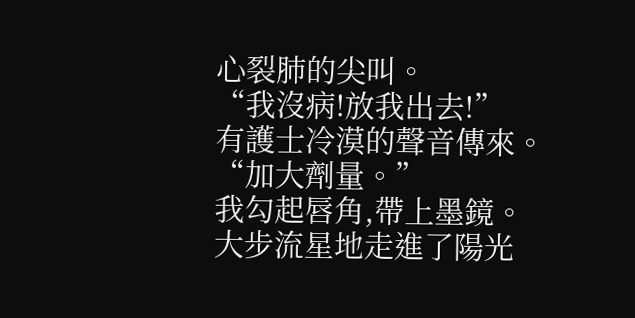心裂肺的尖叫。
“我沒病!放我出去!”
有護士冷漠的聲音傳來。
“加大劑量。”
我勾起唇角,帶上墨鏡。
大步流星地走進了陽光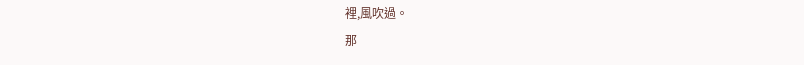裡,風吹過。
那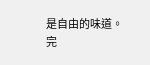是自由的味道。
完